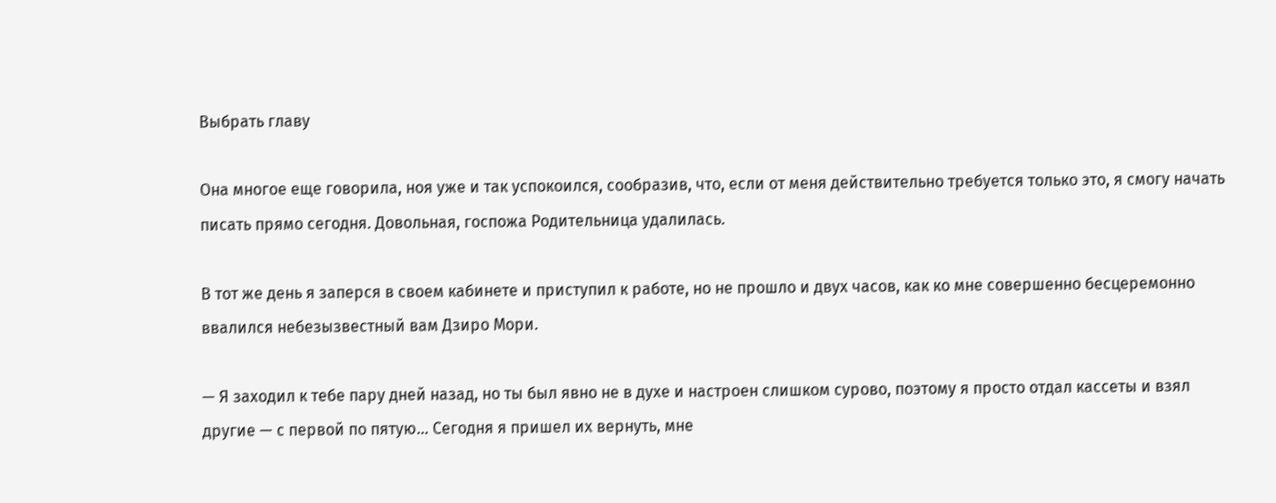Выбрать главу

Она многое еще говорила, ноя уже и так успокоился, сообразив, что, если от меня действительно требуется только это, я смогу начать писать прямо сегодня. Довольная, госпожа Родительница удалилась.

В тот же день я заперся в своем кабинете и приступил к работе, но не прошло и двух часов, как ко мне совершенно бесцеремонно ввалился небезызвестный вам Дзиро Мори.

— Я заходил к тебе пару дней назад, но ты был явно не в духе и настроен слишком сурово, поэтому я просто отдал кассеты и взял другие — с первой по пятую… Сегодня я пришел их вернуть, мне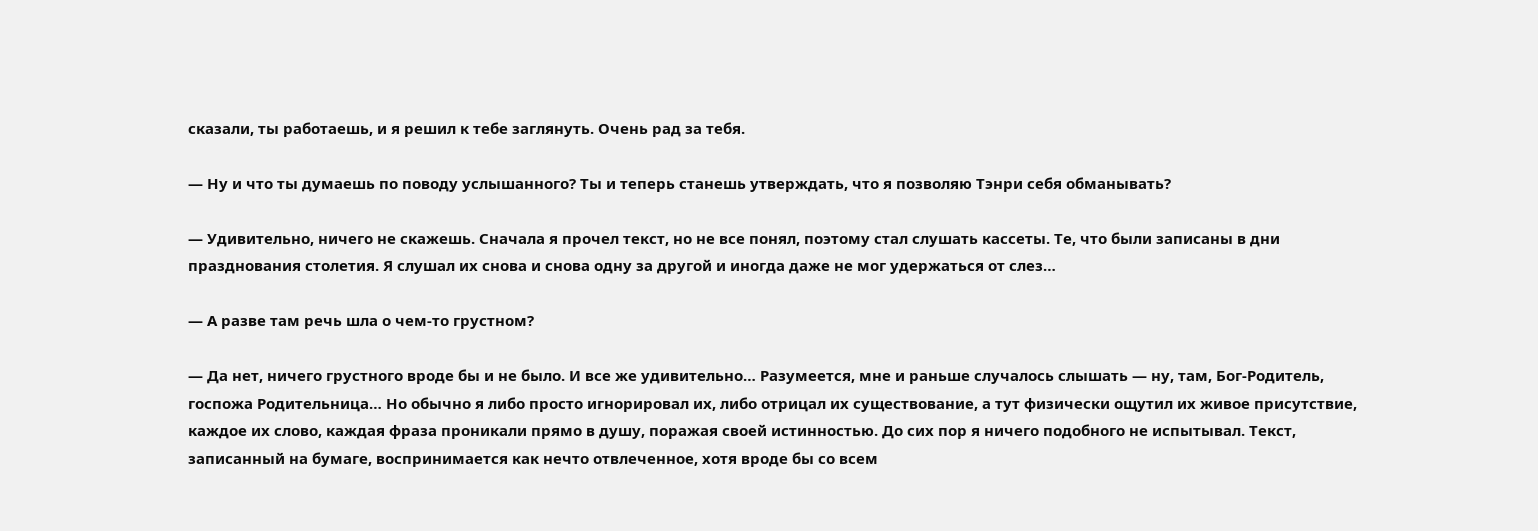сказали, ты работаешь, и я решил к тебе заглянуть. Очень рад за тебя.

— Ну и что ты думаешь по поводу услышанного? Ты и теперь станешь утверждать, что я позволяю Тэнри себя обманывать?

— Удивительно, ничего не скажешь. Сначала я прочел текст, но не все понял, поэтому стал слушать кассеты. Те, что были записаны в дни празднования столетия. Я слушал их снова и снова одну за другой и иногда даже не мог удержаться от слез…

— А разве там речь шла о чем-то грустном?

— Да нет, ничего грустного вроде бы и не было. И все же удивительно… Разумеется, мне и раньше случалось слышать — ну, там, Бог-Родитель, госпожа Родительница… Но обычно я либо просто игнорировал их, либо отрицал их существование, а тут физически ощутил их живое присутствие, каждое их слово, каждая фраза проникали прямо в душу, поражая своей истинностью. До сих пор я ничего подобного не испытывал. Текст, записанный на бумаге, воспринимается как нечто отвлеченное, хотя вроде бы со всем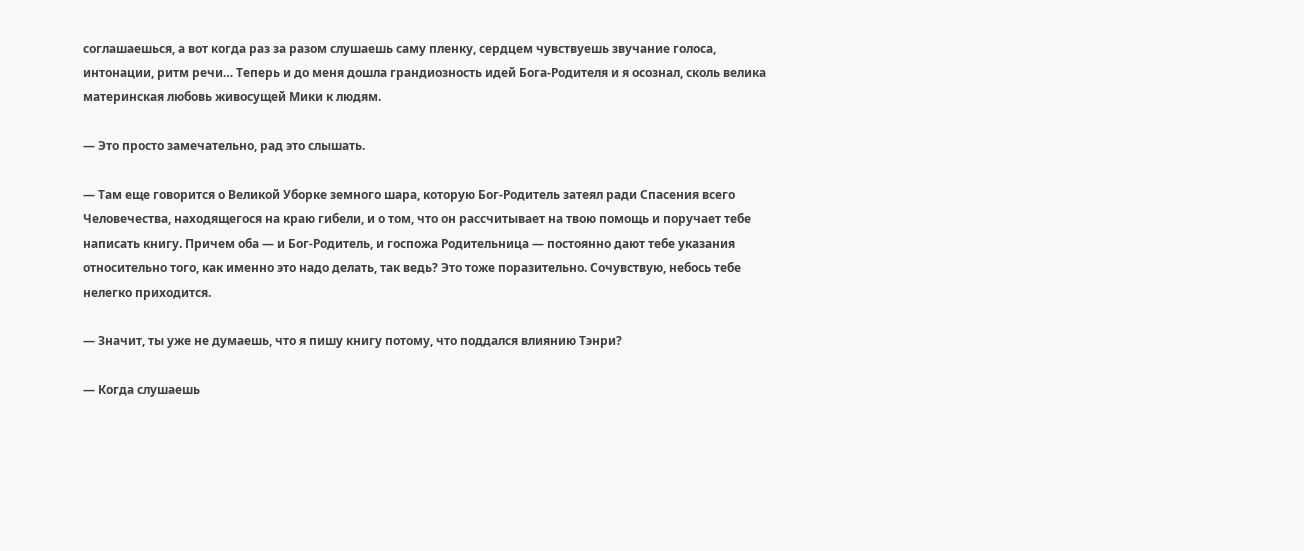соглашаешься, а вот когда раз за разом слушаешь саму пленку, сердцем чувствуешь звучание голоса, интонации, ритм речи… Теперь и до меня дошла грандиозность идей Бога-Родителя и я осознал, сколь велика материнская любовь живосущей Мики к людям.

— Это просто замечательно, рад это слышать.

— Там еще говорится о Великой Уборке земного шара, которую Бог-Родитель затеял ради Спасения всего Человечества, находящегося на краю гибели, и о том, что он рассчитывает на твою помощь и поручает тебе написать книгу. Причем оба — и Бог-Родитель, и госпожа Родительница — постоянно дают тебе указания относительно того, как именно это надо делать, так ведь? Это тоже поразительно. Сочувствую, небось тебе нелегко приходится.

— Значит, ты уже не думаешь, что я пишу книгу потому, что поддался влиянию Тэнри?

— Когда слушаешь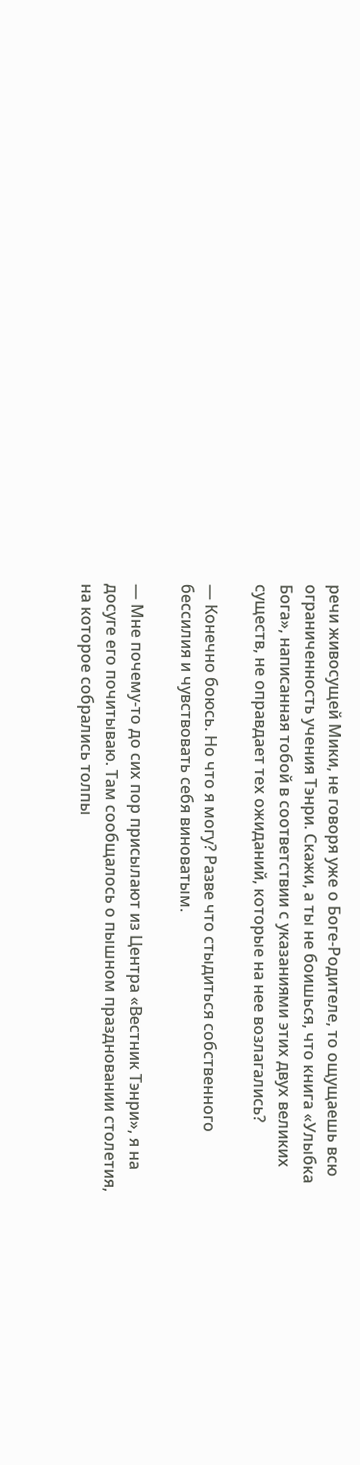речи живосущей Мики, не говоря уже о Боге-Родителе, то ощущаешь всю ограниченность учения Тэнри. Скажи, а ты не боишься, что книга «Улыбка Бога», написанная тобой в соответствии с указаниями этих двух великих существ, не оправдает тех ожиданий, которые на нее возлагались?

— Конечно боюсь. Но что я могу? Разве что стыдиться собственного бессилия и чувствовать себя виноватым.

— Мне почему-то до сих пор присылают из Центра «Вестник Тэнри», я на досуге его почитываю. Там сообщалось о пышном праздновании столетия, на которое собрались толпы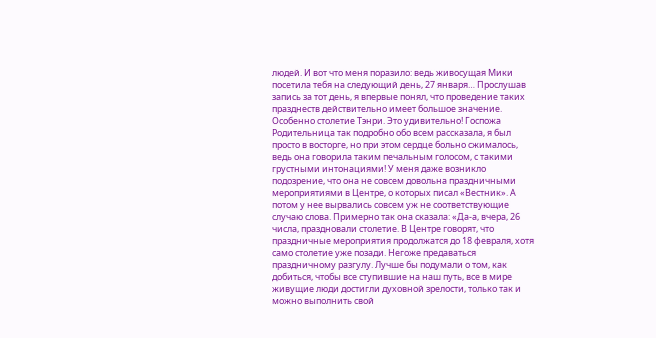людей. И вот что меня поразило: ведь живосущая Мики посетила тебя на следующий день, 27 января… Прослушав запись за тот день, я впервые понял, что проведение таких празднеств действительно имеет большое значение. Особенно столетие Тэнри. Это удивительно! Госпожа Родительница так подробно обо всем рассказала, я был просто в восторге, но при этом сердце больно сжималось, ведь она говорила таким печальным голосом, с такими грустными интонациями! У меня даже возникло подозрение, что она не совсем довольна праздничными мероприятиями в Центре, о которых писал «Вестник». А потом у нее вырвались совсем уж не соответствующие случаю слова. Примерно так она сказала: «Да-а, вчера, 26 числа, праздновали столетие. В Центре говорят, что праздничные мероприятия продолжатся до 18 февраля, хотя само столетие уже позади. Негоже предаваться праздничному разгулу. Лучше бы подумали о том, как добиться, чтобы все ступившие на наш путь, все в мире живущие люди достигли духовной зрелости, только так и можно выполнить свой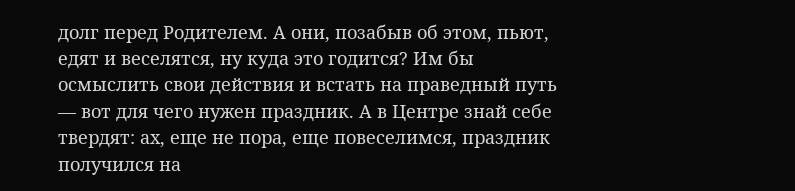долг перед Родителем. А они, позабыв об этом, пьют, едят и веселятся, ну куда это годится? Им бы осмыслить свои действия и встать на праведный путь — вот для чего нужен праздник. А в Центре знай себе твердят: ах, еще не пора, еще повеселимся, праздник получился на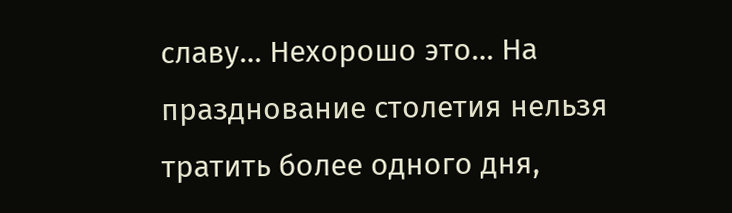славу… Нехорошо это… На празднование столетия нельзя тратить более одного дня,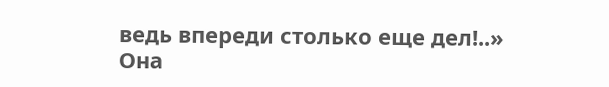ведь впереди столько еще дел!..» Она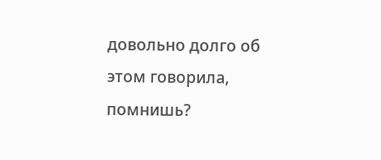довольно долго об этом говорила, помнишь?